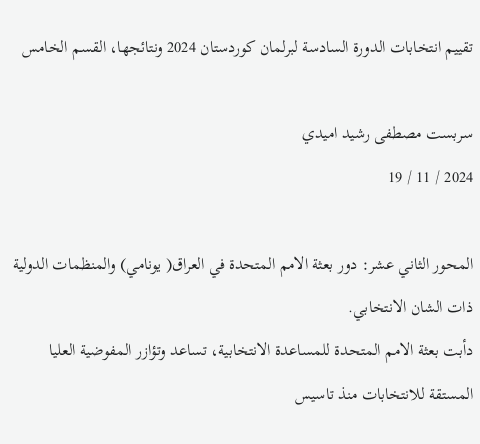تقييم انتخابات الدورة السادسة لبرلمان كوردستان 2024 ونتائجها، القسم الخامس

سربست مصطفى رشيد اميدي
2024 / 11 / 19

المحور الثاني عشر: دور بعثة الامم المتحدة في العراق( يونامي) والمنظمات الدولية ذات الشان الانتخابي.
دأبت بعثة الامم المتحدة للمساعدة الانتخابية، تساعد وتؤازر المفوضية العليا المستقة للانتخابات منذ تاسيس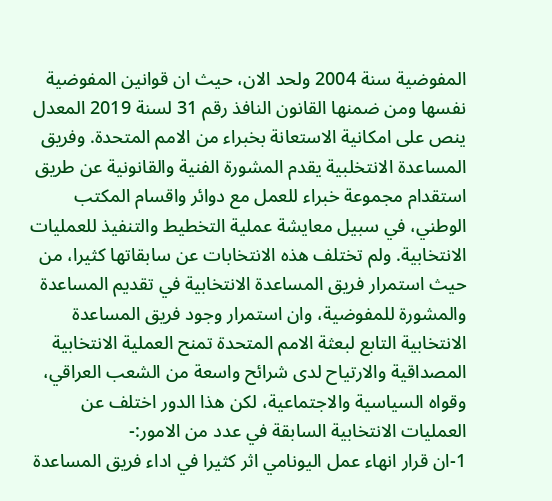المفوضية سنة 2004 ولحد الان، حيث ان قوانين المفوضية نفسها ومن ضمنها القانون النافذ رقم 31 لسنة 2019 المعدل ينص على امكانية الاستعانة بخبراء من الامم المتحدة. وفريق المساعدة الانتخلبية يقدم المشورة الفنية والقانونية عن طريق استقدام مجموعة خبراء للعمل مع دوائر واقسام المكتب الوطني، في سبيل معايشة عملية التخطيط والتنفيذ للعمليات الانتخابية. ولم تختلف هذه الانتخابات عن سابقاتها كثيرا، من حيث استمرار فريق المساعدة الانتخابية في تقديم المساعدة والمشورة للمفوضية، وان استمرار وجود فريق المساعدة الانتخابية التابع لبعثة الامم المتحدة تمنح العملية الانتخابية المصداقية والارتياح لدى شرائح واسعة من الشعب العراقي، وقواه السياسية والاجتماعية، لكن هذا الدور اختلف عن العمليات الانتخابية السابقة في عدد من الامور:-
1-ان قرار انهاء عمل اليونامي اثر كثيرا في اداء فريق المساعدة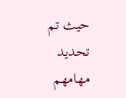حيث تم تحديد مهامهم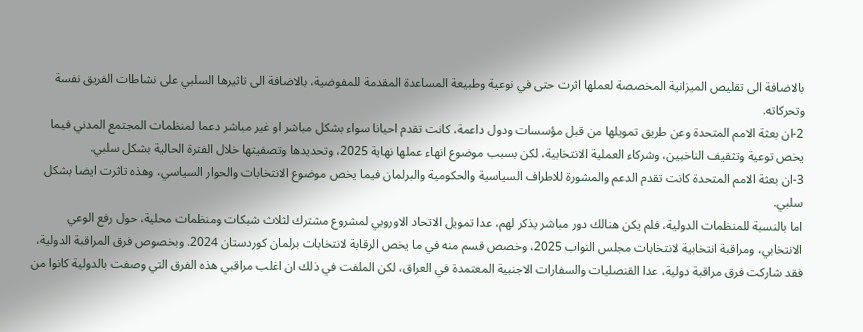بالاضافة الى تقليص الميزانية المخصصة لعملها اثرت حتى في نوعية وطبيعة المساعدة المقدمة للمفوضية، بالاضافة الى تاثيرها السلبي على نشاطات الفريق نفسة وتحركاته.
2-ان بعثة الامم المتحدة وعن طريق تمويلها من قبل مؤسسات ودول داعمة، كانت تقدم احيانا سواء بشكل مباشر او غير مباشر دعما لمنظمات المجتمع المدني فيما يخص توعية وتثقيف الناخبين، وشركاء العملية الانتخابية، لكن بسبب موضوع انهاء عملها نهاية 2025، وتحديدها وتصفيتها خلال الفترة الحالية بشكل سلبي.
3-ان بعثة الامم المتحدة كانت تقدم الدعم والمشورة للاطراف السياسية والحكومية والبرلمان فيما يخص موضوع الانتخابات والحوار السياسي، وهذه تاثرت ايضا بشكل سلبي.
اما بالنسبة للمنظمات الدولية، فلم يكن هنالك دور مباشر يذكر لهم، عدا تمويل الاتحاد الاوروبي لمشروع مشترك لثلاث شبكات ومنظمات محلية، حول رفع الوعي الانتخابي، ومراقبة انتخابية لانتخابات مجلس النواب 2025، وخصص قسم منه في ما يخص الرقابة لانتخابات برلمان كوردستان 2024. وبخصوص فرق المراقبة الدولية، فقد شاركت فرق مراقبة دولية، عدا القنصليات والسفارات الاجنبية المعتمدة في العراق، لكن الملفت في ذلك ان اغلب مراقبي هذه الفرق التي وصفت بالدولية كانوا من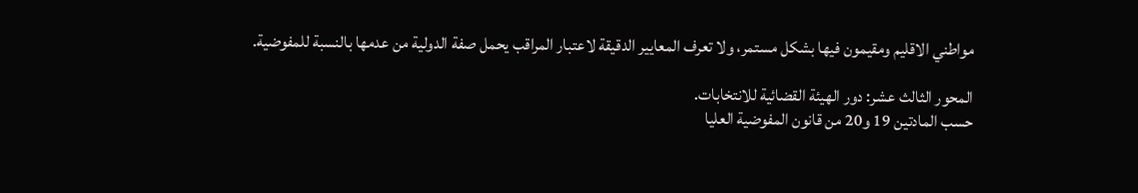مواطني الاقليم ومقيمون فيها بشكل مستمر، ولا تعرف المعايير الدقيقة لاعتبار المراقب يحمل صفة الدولية من عدمها بالنسبة للمفوضية.

المحور الثالث عشر: دور الهيئة القضائية للانتخابات.
حسب المادتين 19 و20 من قانون المفوضية العليا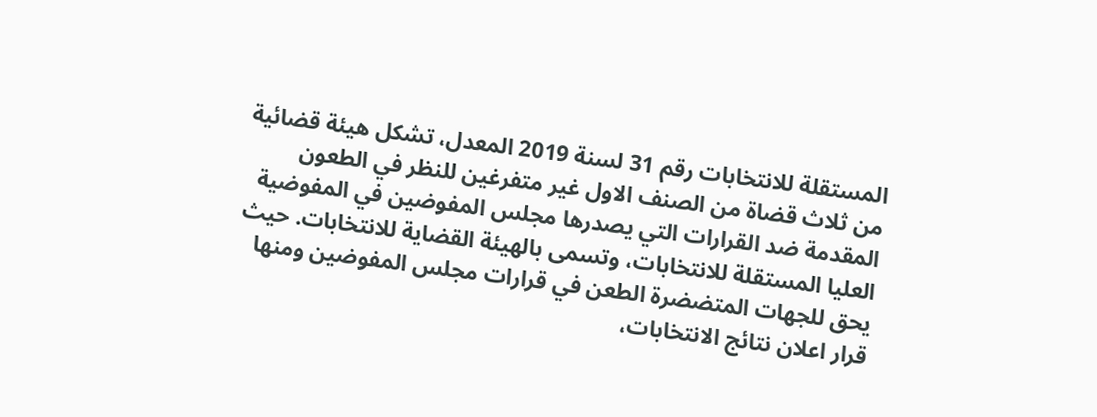المستقلة للانتخابات رقم 31 لسنة 2019 المعدل، تشكل هيئة قضائية من ثلاث قضاة من الصنف الاول غير متفرغين للنظر في الطعون المقدمة ضد القرارات التي يصدرها مجلس المفوضين في المفوضية العليا المستقلة للانتخابات، وتسمى بالهيئة القضاية للانتخابات. حيث يحق للجهات المتضضرة الطعن في قرارات مجلس المفوضين ومنها قرار اعلان نتائج الانتخابات،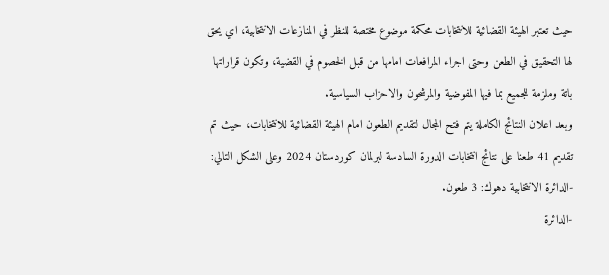حيث تعتبر الهيئة القضائية للانتخابات محكمة موضوع مختصة للنظر في المنازعات الانتخابية، اي يحق لها التحقيق في الطعن وحتى اجراء المرافعات امامها من قبل الخصوم في القضية، وتكون قراراتها باتة وملزمة للجميع بما فيها المفوضية والمرشحون والاحزاب السياسية.
وبعد اعلان النتائج الكاملة يتم فتح المجال لتقديم الطعون امام الهيئة القضائية للانتخابات، حيث تم تقديم 41 طعنا على نتائج انتخابات الدورة السادسة لبرلمان كوردستان 2024 وعلى الشكل التالي:
-الدائرة الانتخابية دهوك: 3 طعون.
-الدائرة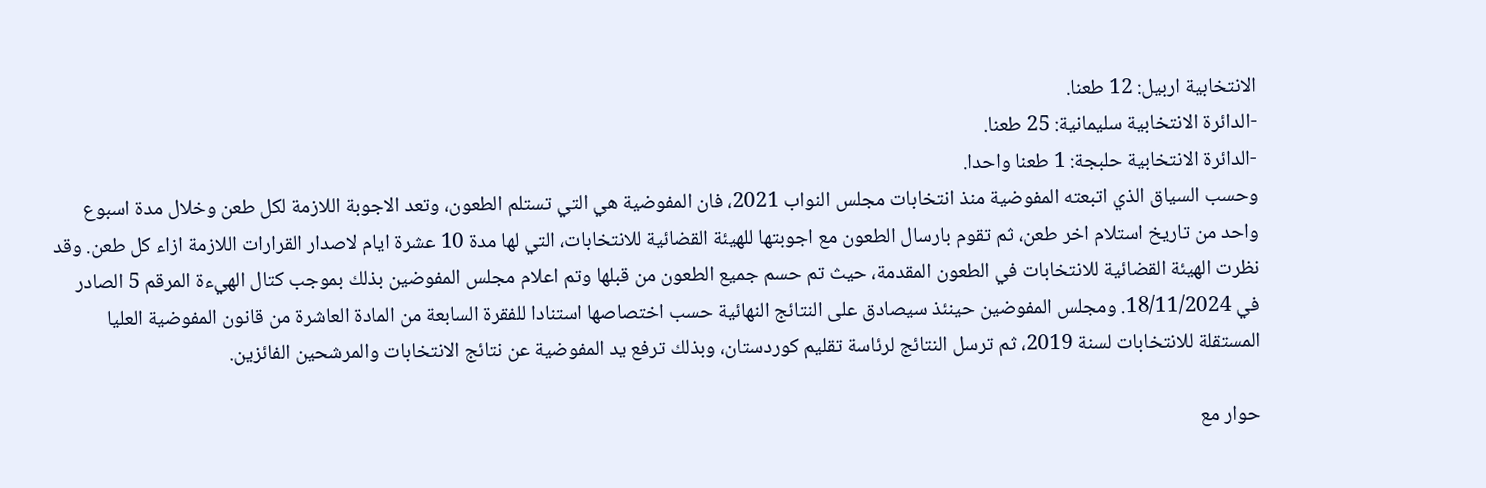الانتخابية اربيل: 12 طعنا.
-الدائرة الانتخابية سليمانية: 25 طعنا.
-الدائرة الانتخابية حلبجة: 1 طعنا واحدا.
وحسب السياق الذي اتبعته المفوضية منذ انتخابات مجلس النواب 2021، فان المفوضية هي التي تستلم الطعون، وتعد الاجوبة اللازمة لكل طعن وخلال مدة اسبوع واحد من تاريخ استلام اخر طعن، ثم تقوم بارسال الطعون مع اجوبتها للهيئة القضائية للانتخابات، التي لها مدة 10 عشرة ايام لاصدار القرارات اللازمة ازاء كل طعن. وقد نظرت الهيئة القضائية للانتخابات في الطعون المقدمة، حيث تم حسم جميع الطعون من قبلها وتم اعلام مجلس المفوضين بذلك بموجب كتال الهيءة المرقم 5 الصادر في 18/11/2024. ومجلس المفوضين حينئذ سيصادق على النتائج النهائية حسب اختصاصها استنادا للفقرة السابعة من المادة العاشرة من قانون المفوضية العليا المستقلة للانتخابات لسنة 2019، ثم ترسل النتائج لرئاسة تقليم كوردستان، وبذلك ترفع يد المفوضية عن نتائج الانتخابات والمرشحين الفائزين.

حوار مع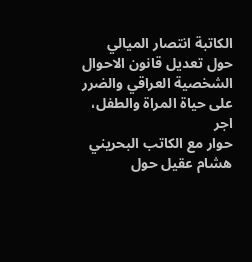الكاتبة انتصار الميالي حول تعديل قانون الاحوال الشخصية العراقي والضرر على حياة المراة والطفل، اجر
حوار مع الكاتب البحريني هشام عقيل حول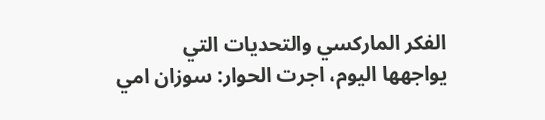الفكر الماركسي والتحديات التي يواجهها اليوم، اجرت الحوار: سوزان امي